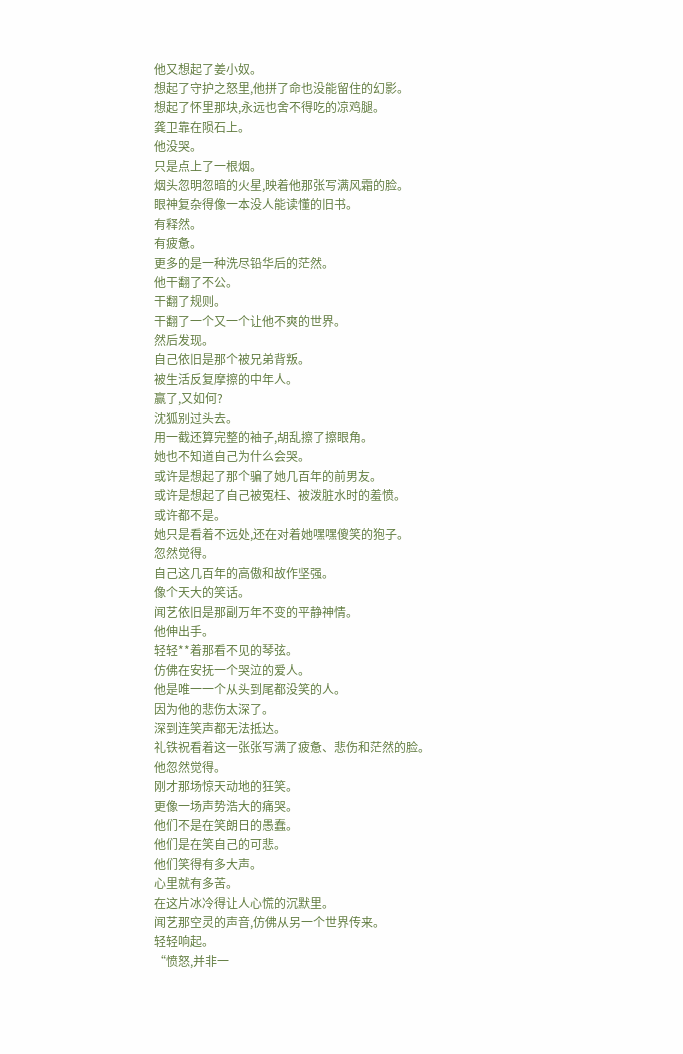他又想起了姜小奴。
想起了守护之怒里,他拼了命也没能留住的幻影。
想起了怀里那块,永远也舍不得吃的凉鸡腿。
龚卫靠在陨石上。
他没哭。
只是点上了一根烟。
烟头忽明忽暗的火星,映着他那张写满风霜的脸。
眼神复杂得像一本没人能读懂的旧书。
有释然。
有疲惫。
更多的是一种洗尽铅华后的茫然。
他干翻了不公。
干翻了规则。
干翻了一个又一个让他不爽的世界。
然后发现。
自己依旧是那个被兄弟背叛。
被生活反复摩擦的中年人。
赢了,又如何?
沈狐别过头去。
用一截还算完整的袖子,胡乱擦了擦眼角。
她也不知道自己为什么会哭。
或许是想起了那个骗了她几百年的前男友。
或许是想起了自己被冤枉、被泼脏水时的羞愤。
或许都不是。
她只是看着不远处,还在对着她嘿嘿傻笑的狍子。
忽然觉得。
自己这几百年的高傲和故作坚强。
像个天大的笑话。
闻艺依旧是那副万年不变的平静神情。
他伸出手。
轻轻**着那看不见的琴弦。
仿佛在安抚一个哭泣的爱人。
他是唯一一个从头到尾都没笑的人。
因为他的悲伤太深了。
深到连笑声都无法抵达。
礼铁祝看着这一张张写满了疲惫、悲伤和茫然的脸。
他忽然觉得。
刚才那场惊天动地的狂笑。
更像一场声势浩大的痛哭。
他们不是在笑朗日的愚蠢。
他们是在笑自己的可悲。
他们笑得有多大声。
心里就有多苦。
在这片冰冷得让人心慌的沉默里。
闻艺那空灵的声音,仿佛从另一个世界传来。
轻轻响起。
“愤怒,并非一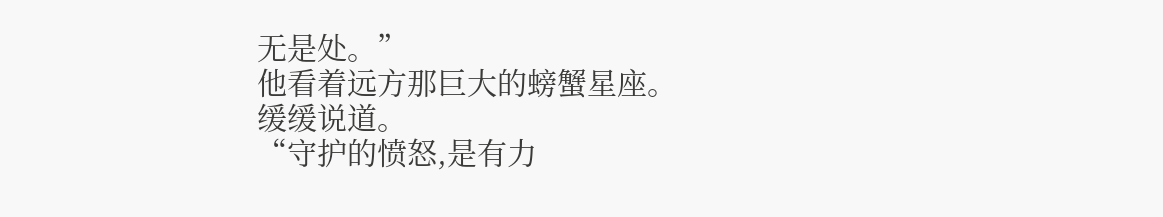无是处。”
他看着远方那巨大的螃蟹星座。
缓缓说道。
“守护的愤怒,是有力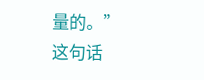量的。”
这句话